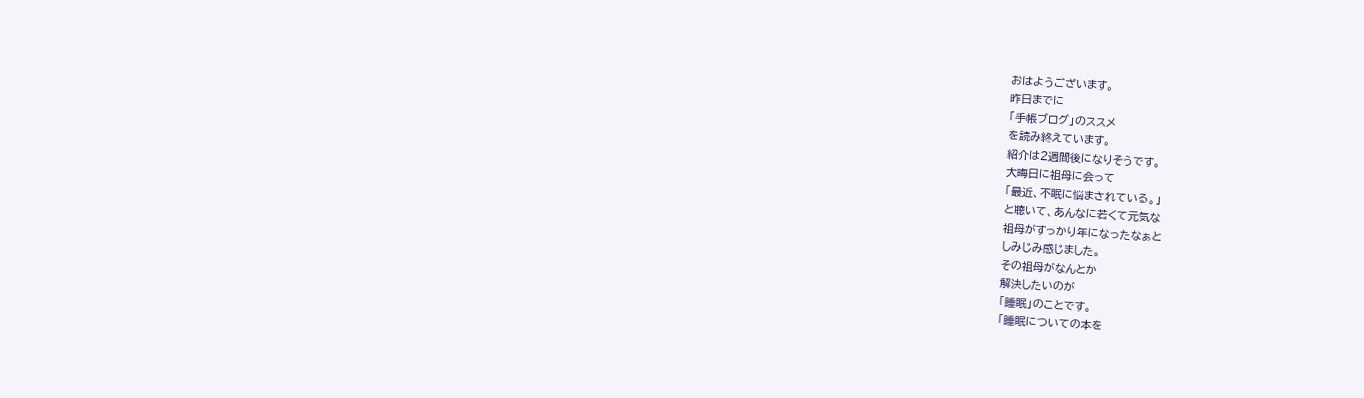おはようございます。
昨日までに
「手帳ブログ」のススメ
を読み終えています。
紹介は2週間後になりそうです。
大晦日に祖母に会って
「最近、不眠に悩まされている。」
と聴いて、あんなに若くて元気な
祖母がすっかり年になったなぁと
しみじみ感じました。
その祖母がなんとか
解決したいのが
「睡眠」のことです。
「睡眠についての本を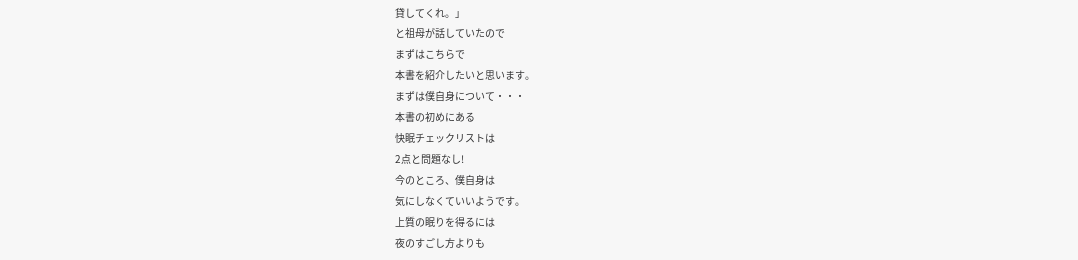貸してくれ。」
と祖母が話していたので
まずはこちらで
本書を紹介したいと思います。
まずは僕自身について・・・
本書の初めにある
快眠チェックリストは
2点と問題なし!
今のところ、僕自身は
気にしなくていいようです。
上質の眠りを得るには
夜のすごし方よりも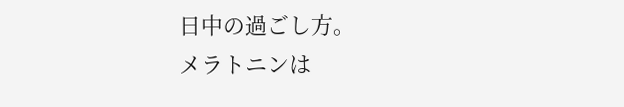日中の過ごし方。
メラトニンは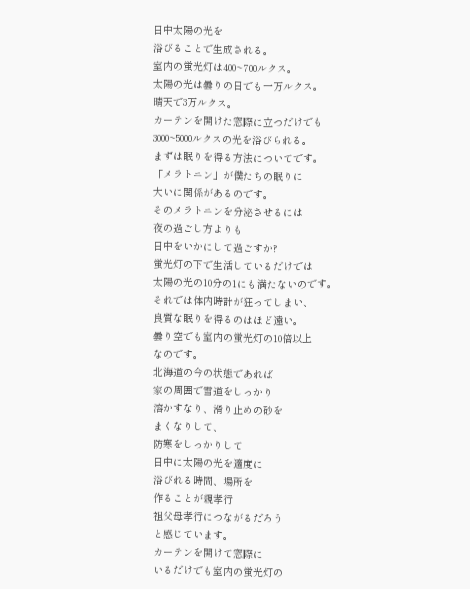日中太陽の光を
浴びることで生成される。
室内の蛍光灯は400~700ルクス。
太陽の光は曇りの日でも一万ルクス。
晴天で3万ルクス。
カーテンを開けた窓際に立つだけでも
3000~5000ルクスの光を浴びられる。
まずは眠りを得る方法についてです。
「メラトニン」が僕たちの眠りに
大いに関係があるのです。
そのメラトニンを分泌させるには
夜の過ごし方よりも
日中をいかにして過ごすか?
蛍光灯の下で生活しているだけでは
太陽の光の10分の1にも満たないのです。
それでは体内時計が狂ってしまい、
良質な眠りを得るのはほど遠い。
曇り空でも室内の蛍光灯の10倍以上
なのです。
北海道の今の状態であれば
家の周囲で雪道をしっかり
溶かすなり、滑り止めの砂を
まくなりして、
防寒をしっかりして
日中に太陽の光を適度に
浴びれる時間、場所を
作ることが親孝行
祖父母孝行につながるだろう
と感じています。
カーテンを開けて窓際に
いるだけでも室内の蛍光灯の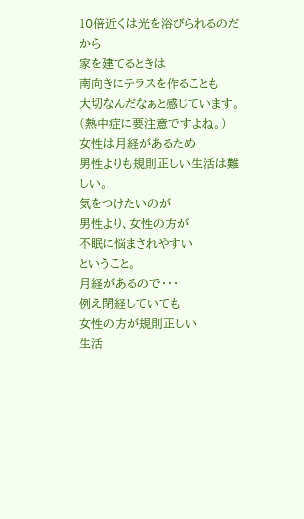10倍近くは光を浴びられるのだから
家を建てるときは
南向きにテラスを作ることも
大切なんだなぁと感じています。
(熱中症に要注意ですよね。)
女性は月経があるため
男性よりも規則正しい生活は難しい。
気をつけたいのが
男性より、女性の方が
不眠に悩まされやすい
ということ。
月経があるので・・・
例え閉経していても
女性の方が規則正しい
生活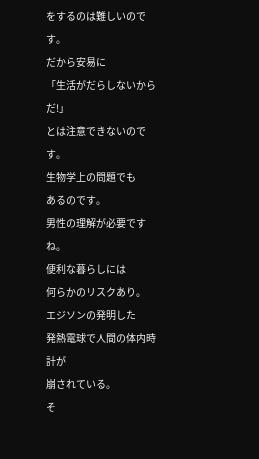をするのは難しいのです。
だから安易に
「生活がだらしないからだ!」
とは注意できないのです。
生物学上の問題でも
あるのです。
男性の理解が必要ですね。
便利な暮らしには
何らかのリスクあり。
エジソンの発明した
発熱電球で人間の体内時計が
崩されている。
そ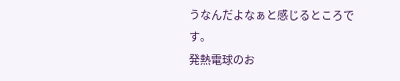うなんだよなぁと感じるところです。
発熱電球のお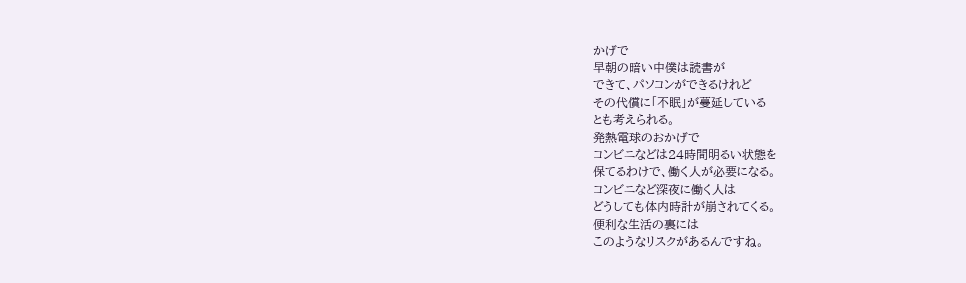かげで
早朝の暗い中僕は読書が
できて、パソコンができるけれど
その代償に「不眠」が蔓延している
とも考えられる。
発熱電球のおかげで
コンビニなどは24時間明るい状態を
保てるわけで、働く人が必要になる。
コンビニなど深夜に働く人は
どうしても体内時計が崩されてくる。
便利な生活の裏には
このようなリスクがあるんですね。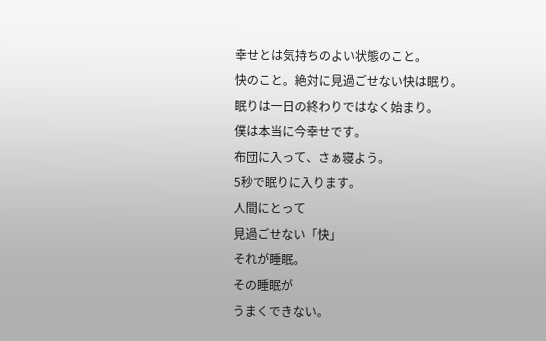幸せとは気持ちのよい状態のこと。
快のこと。絶対に見過ごせない快は眠り。
眠りは一日の終わりではなく始まり。
僕は本当に今幸せです。
布団に入って、さぁ寝よう。
5秒で眠りに入ります。
人間にとって
見過ごせない「快」
それが睡眠。
その睡眠が
うまくできない。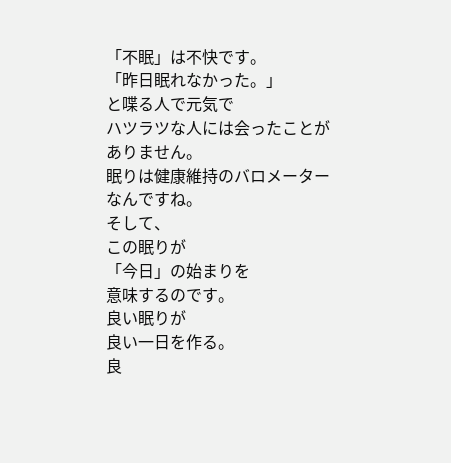「不眠」は不快です。
「昨日眠れなかった。」
と喋る人で元気で
ハツラツな人には会ったことが
ありません。
眠りは健康維持のバロメーター
なんですね。
そして、
この眠りが
「今日」の始まりを
意味するのです。
良い眠りが
良い一日を作る。
良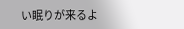い眠りが来るよ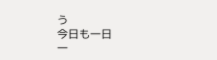う
今日も一日
一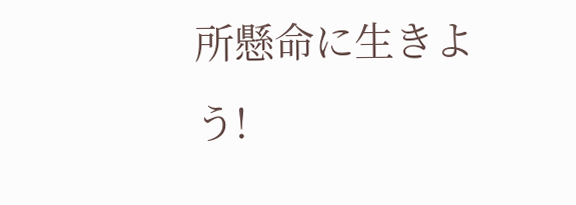所懸命に生きよう!